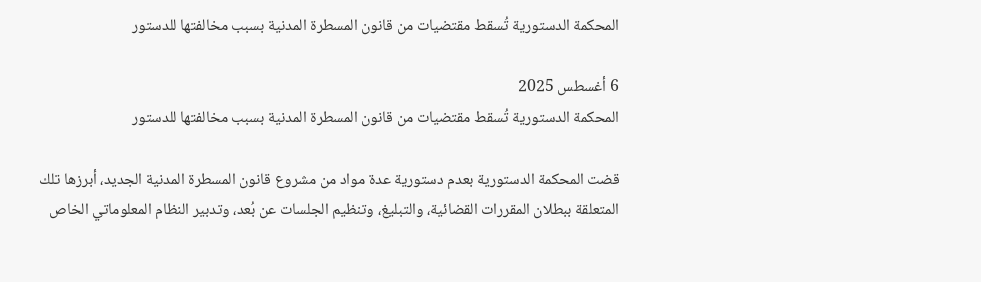المحكمة الدستورية تُسقط مقتضيات من قانون المسطرة المدنية بسبب مخالفتها للدستور

6 أغسطس 2025
المحكمة الدستورية تُسقط مقتضيات من قانون المسطرة المدنية بسبب مخالفتها للدستور

قضت المحكمة الدستورية بعدم دستورية عدة مواد من مشروع قانون المسطرة المدنية الجديد، أبرزها تلك المتعلقة ببطلان المقررات القضائية، والتبليغ، وتنظيم الجلسات عن بُعد، وتدبير النظام المعلوماتي الخاص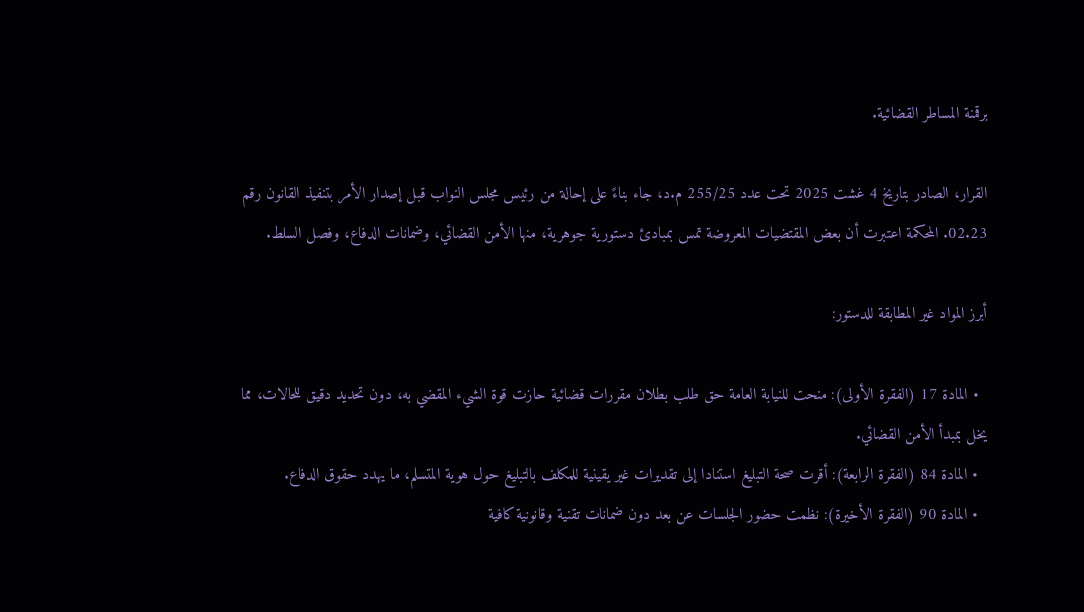برقمنة المساطر القضائية.

القرار، الصادر بتاريخ 4 غشت 2025 تحت عدد 255/25 م.د، جاء بناءً على إحالة من رئيس مجلس النواب قبل إصدار الأمر بتنفيذ القانون رقم 02.23. المحكمة اعتبرت أن بعض المقتضيات المعروضة تمس بمبادئ دستورية جوهرية، منها الأمن القضائي، وضمانات الدفاع، وفصل السلط.

أبرز المواد غير المطابقة للدستور:

  • المادة 17 (الفقرة الأولى): منحت للنيابة العامة حق طلب بطلان مقررات قضائية حازت قوة الشيء المقضي به، دون تحديد دقيق للحالات، مما يخل بمبدأ الأمن القضائي.
  • المادة 84 (الفقرة الرابعة): أقرت صحة التبليغ استنادا إلى تقديرات غير يقينية للمكلف بالتبليغ حول هوية المتسلم، ما يهدد حقوق الدفاع.
  • المادة 90 (الفقرة الأخيرة): نظمت حضور الجلسات عن بعد دون ضمانات تقنية وقانونية كافية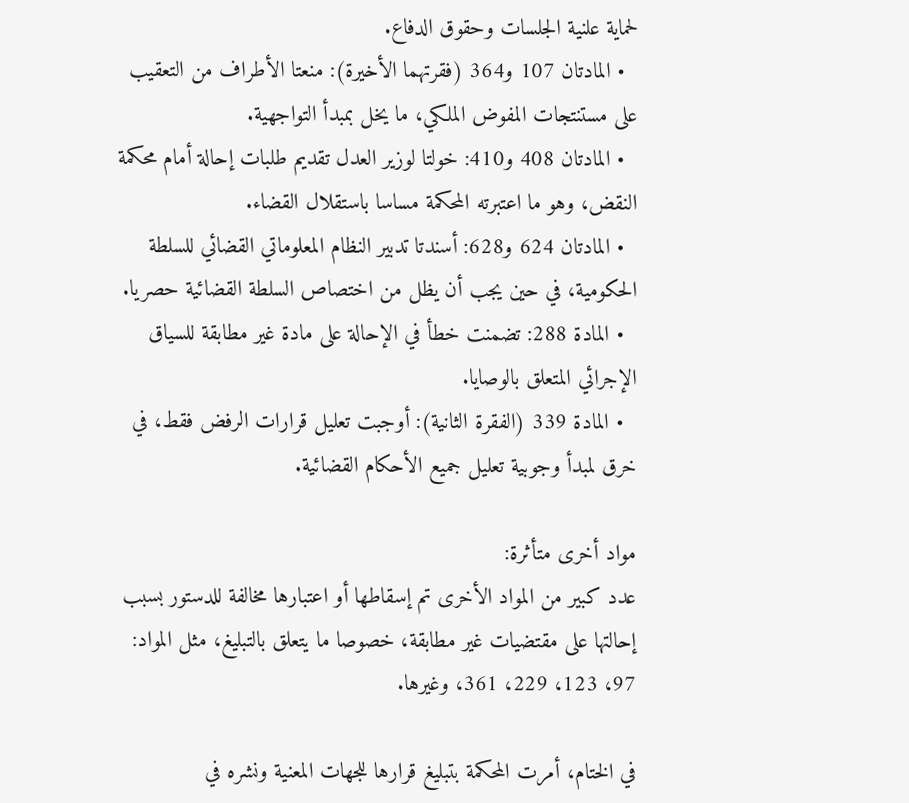لحماية علنية الجلسات وحقوق الدفاع.
  • المادتان 107 و364 (فقرتهما الأخيرة): منعتا الأطراف من التعقيب على مستنتجات المفوض الملكي، ما يخل بمبدأ التواجهية.
  • المادتان 408 و410: خولتا لوزير العدل تقديم طلبات إحالة أمام محكمة النقض، وهو ما اعتبرته المحكمة مساسا باستقلال القضاء.
  • المادتان 624 و628: أسندتا تدبير النظام المعلوماتي القضائي للسلطة الحكومية، في حين يجب أن يظل من اختصاص السلطة القضائية حصريا.
  • المادة 288: تضمنت خطأ في الإحالة على مادة غير مطابقة للسياق الإجرائي المتعلق بالوصايا.
  • المادة 339 (الفقرة الثانية): أوجبت تعليل قرارات الرفض فقط، في خرق لمبدأ وجوبية تعليل جميع الأحكام القضائية.

مواد أخرى متأثرة:
عدد كبير من المواد الأخرى تم إسقاطها أو اعتبارها مخالفة للدستور بسبب إحالتها على مقتضيات غير مطابقة، خصوصا ما يتعلق بالتبليغ، مثل المواد: 97، 123، 229، 361، وغيرها.

في الختام، أمرت المحكمة بتبليغ قرارها للجهات المعنية ونشره في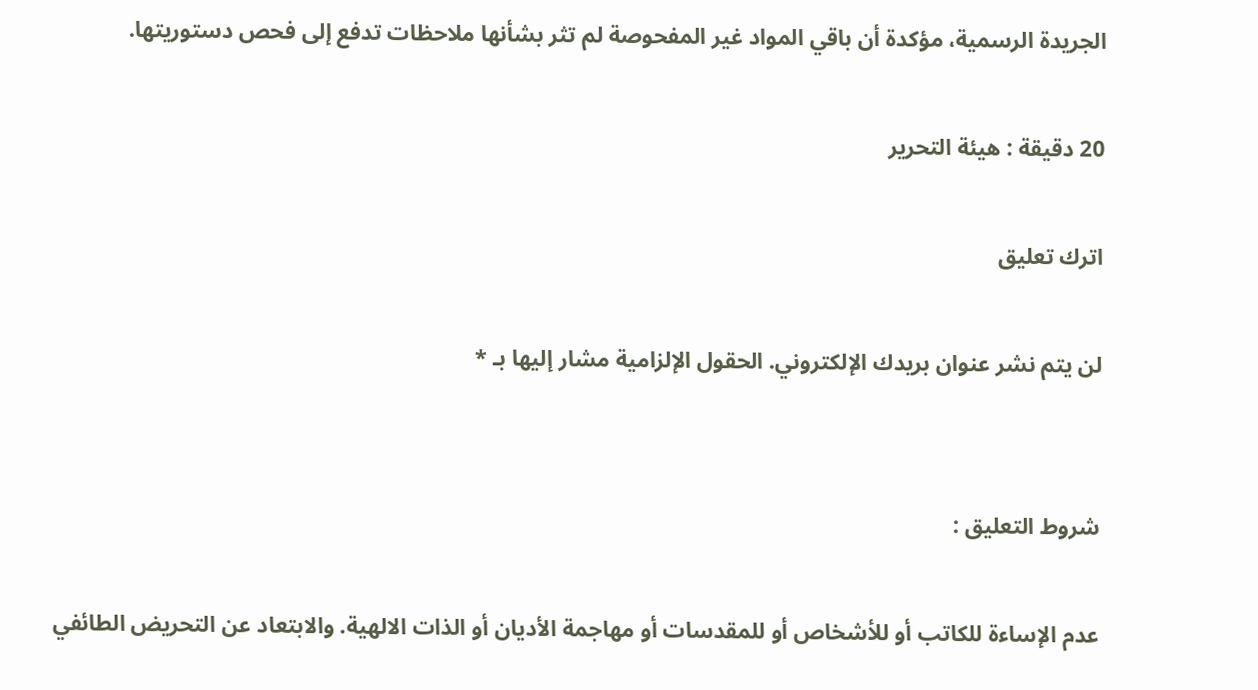الجريدة الرسمية، مؤكدة أن باقي المواد غير المفحوصة لم تثر بشأنها ملاحظات تدفع إلى فحص دستوريتها.

20 دقيقة : هيئة التحرير

اترك تعليق

لن يتم نشر عنوان بريدك الإلكتروني. الحقول الإلزامية مشار إليها بـ *


شروط التعليق :

عدم الإساءة للكاتب أو للأشخاص أو للمقدسات أو مهاجمة الأديان أو الذات الالهية. والابتعاد عن التحريض الطائفي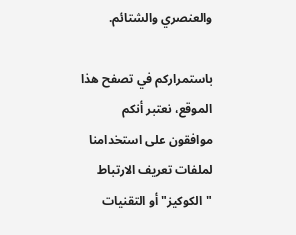والعنصري والشتائم.

باستمراركم في تصفح هذا الموقع، نعتبر أنكم موافقون على استخدامنا لملفات تعريف الارتباط "الكوكيز" أو التقنيات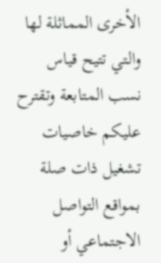الأخرى المماثلة لها والتي تتيح قياس نسب المتابعة وتقترح عليكم خاصيات تشغيل ذات صلة بمواقع التواصل الاجتماعي أو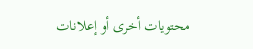محتويات أخرى أو إعلانات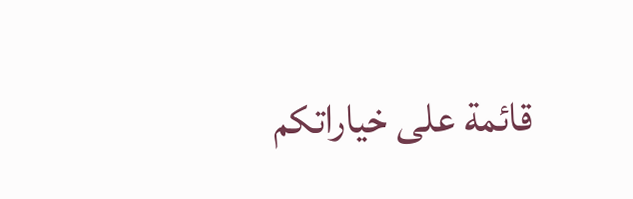قائمة على خياراتكم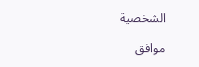الشخصية

موافق